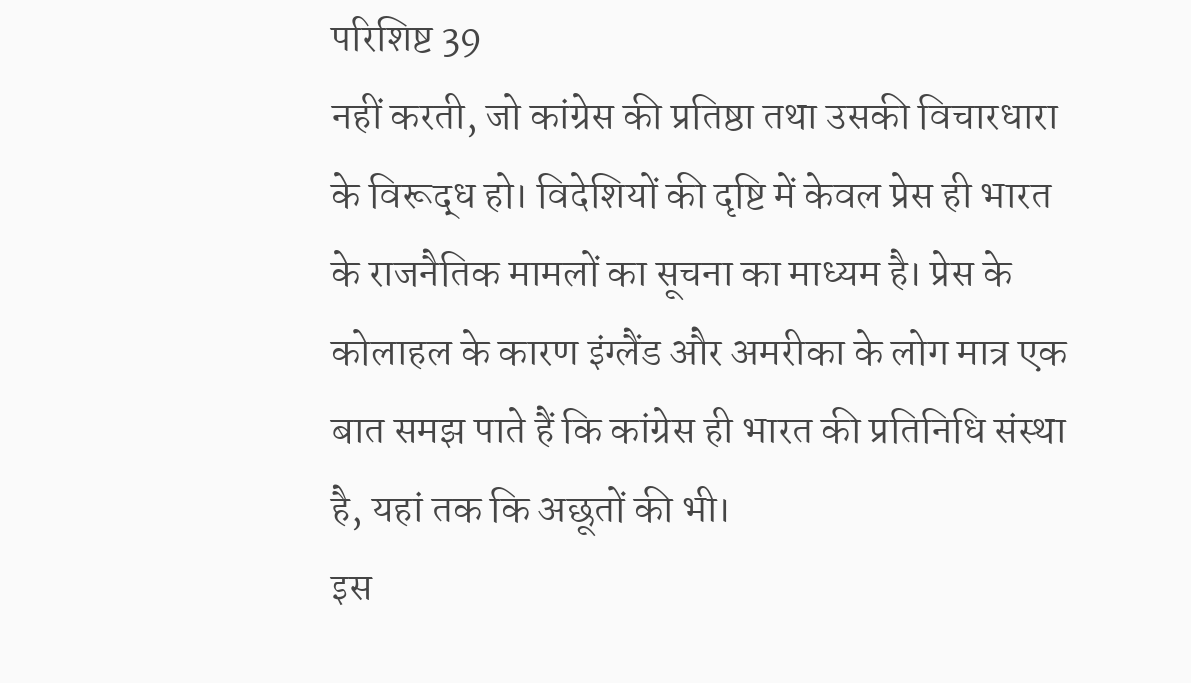परिशिष्ट 39
नहीं करती, जो कांग्रेस की प्रतिष्ठा तथा उसकी विचारधारा के विरूद्ध हो। विदेशियों की दृष्टि में केवल प्रेस ही भारत के राजनैतिक मामलों का सूचना का माध्यम है। प्रेस के कोलाहल के कारण इंग्लैंड और अमरीका के लोग मात्र एक बात समझ पाते हैं कि कांग्रेस ही भारत की प्रतिनिधि संस्था है, यहां तक कि अछूतों की भी।
इस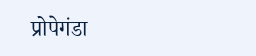प्रोपेगंडा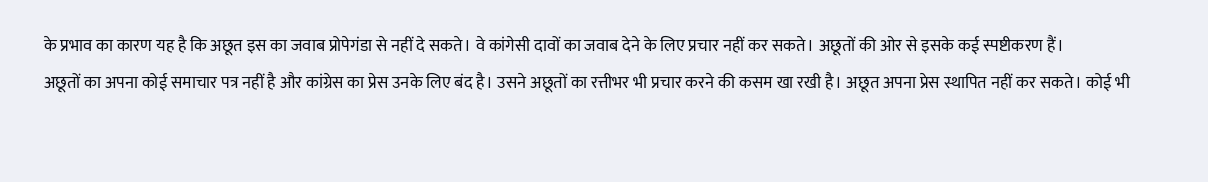के प्रभाव का कारण यह है कि अछूत इस का जवाब प्रोपेगंडा से नहीं दे सकते। वे कांगेसी दावों का जवाब देने के लिए प्रचार नहीं कर सकते। अछूतों की ओर से इसके कई स्पष्टीकरण हैं।
अछूतों का अपना कोई समाचार पत्र नहीं है और कांग्रेस का प्रेस उनके लिए बंद है। उसने अछूतों का रत्तीभर भी प्रचार करने की कसम खा रखी है। अछूत अपना प्रेस स्थापित नहीं कर सकते। कोई भी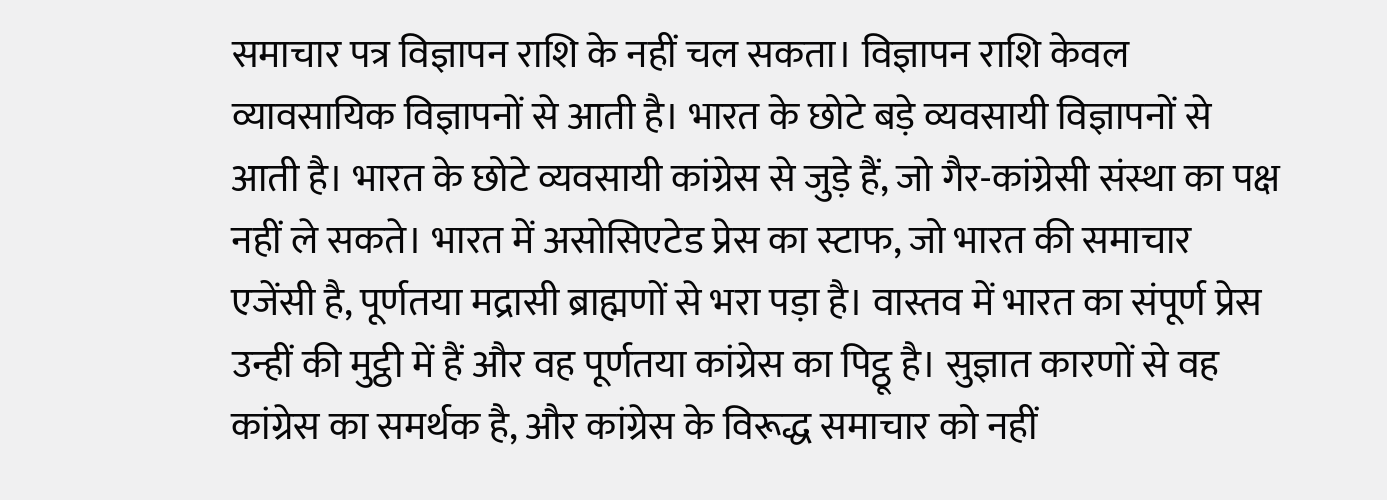समाचार पत्र विज्ञापन राशि के नहीं चल सकता। विज्ञापन राशि केवल व्यावसायिक विज्ञापनों से आती है। भारत के छोटे बड़े व्यवसायी विज्ञापनों से आती है। भारत के छोटे व्यवसायी कांग्रेस से जुड़े हैं, जो गैर-कांग्रेसी संस्था का पक्ष नहीं ले सकते। भारत में असोसिएटेड प्रेस का स्टाफ, जो भारत की समाचार एजेंसी है, पूर्णतया मद्रासी ब्राह्मणों से भरा पड़ा है। वास्तव में भारत का संपूर्ण प्रेस उन्हीं की मुट्ठी में हैं और वह पूर्णतया कांग्रेस का पिट्ठू है। सुज्ञात कारणों से वह कांग्रेस का समर्थक है, और कांग्रेस के विरूद्ध समाचार को नहीं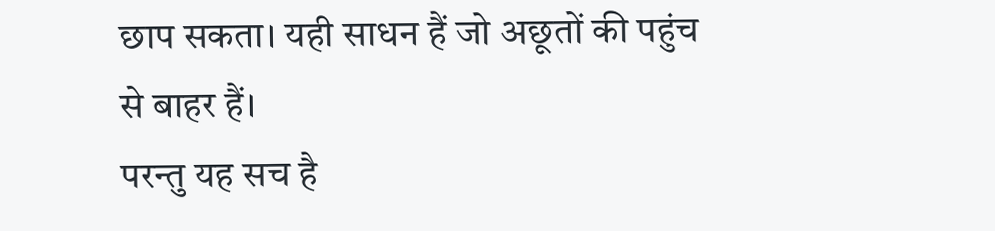छाप सकता। यही साधन हैं जो अछूतों की पहुंच से बाहर हैं।
परन्तु यह सच है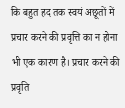कि बहुत हद तक स्वयं अछूतों में प्रचार करने की प्रवृत्ति का न होना भी एक कारण है। प्रचार करने की प्रवृति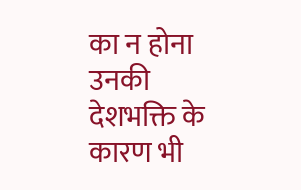का न होना उनकी देशभक्ति के कारण भी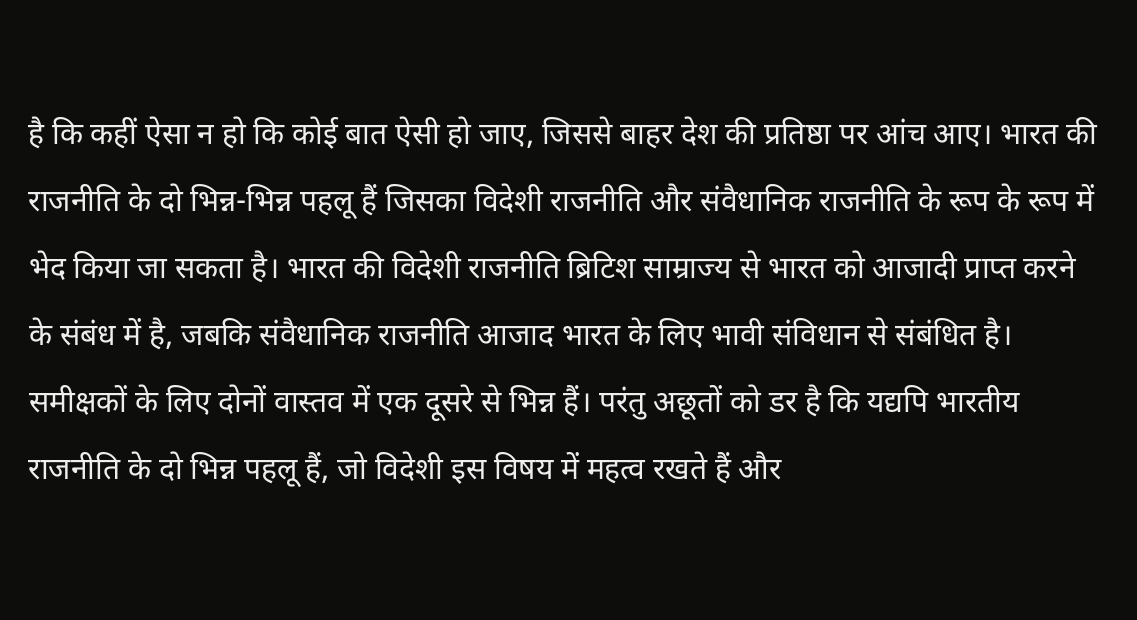है कि कहीं ऐसा न हो कि कोई बात ऐसी हो जाए, जिससे बाहर देश की प्रतिष्ठा पर आंच आए। भारत की राजनीति के दो भिन्न-भिन्न पहलू हैं जिसका विदेशी राजनीति और संवैधानिक राजनीति के रूप के रूप में भेद किया जा सकता है। भारत की विदेशी राजनीति ब्रिटिश साम्राज्य से भारत को आजादी प्राप्त करने के संबंध में है, जबकि संवैधानिक राजनीति आजाद भारत के लिए भावी संविधान से संबंधित है। समीक्षकों के लिए दोनों वास्तव में एक दूसरे से भिन्न हैं। परंतु अछूतों को डर है कि यद्यपि भारतीय राजनीति के दो भिन्न पहलू हैं, जो विदेशी इस विषय में महत्व रखते हैं और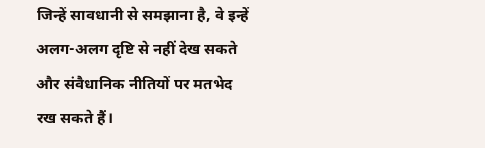जिन्हें सावधानी से समझाना है, वे इन्हें अलग-अलग दृष्टि से नहीं देख सकते और संवैधानिक नीतियों पर मतभेद रख सकते हैं।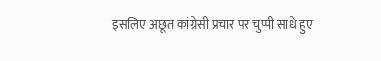इसलिए अछूत कांग्रेसी प्रचार पर चुप्पी साधे हुए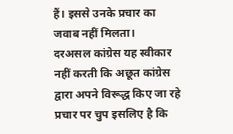हैं। इससे उनके प्रचार का जवाब नहीं मिलता।
दरअसल कांग्रेस यह स्वीकार नहीं करती कि अछूत कांग्रेस द्वारा अपने विरूद्ध किए जा रहे प्रचार पर चुप इसलिए है कि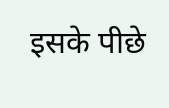इसके पीछे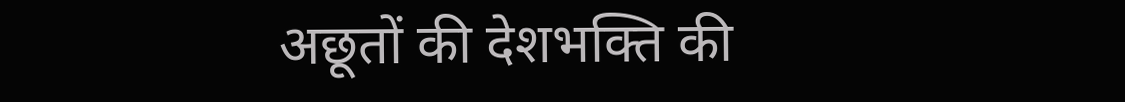अछूतों की देशभक्ति की